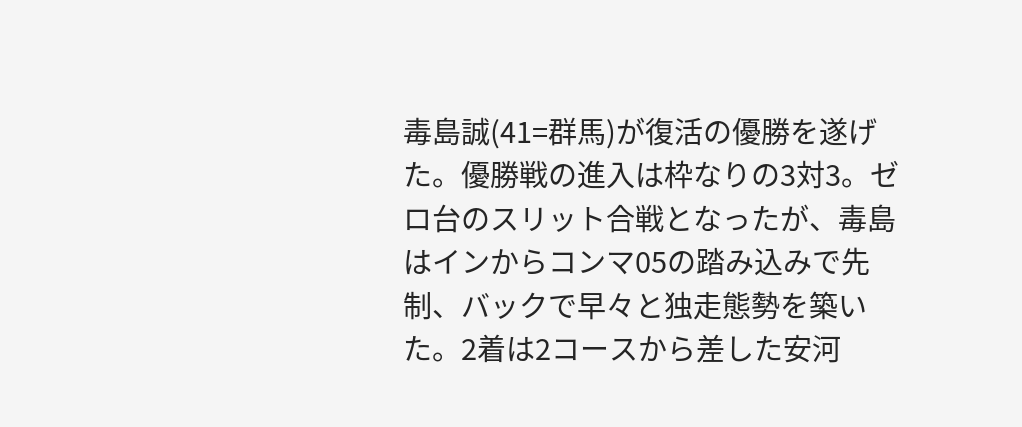毒島誠(41=群馬)が復活の優勝を遂げた。優勝戦の進入は枠なりの3対3。ゼロ台のスリット合戦となったが、毒島はインからコンマ05の踏み込みで先制、バックで早々と独走態勢を築いた。2着は2コースから差した安河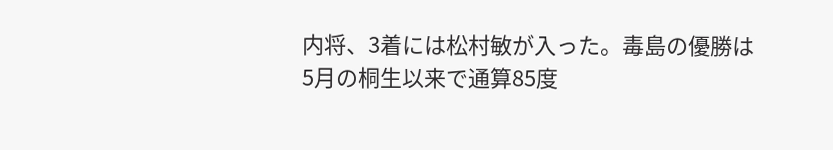内将、3着には松村敏が入った。毒島の優勝は5月の桐生以来で通算85度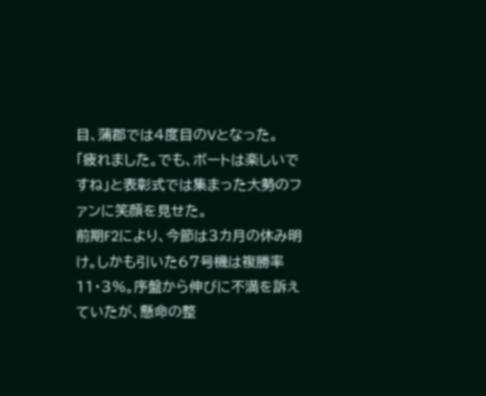目、蒲郡では4度目のVとなった。
「疲れました。でも、ボートは楽しいですね」と表彰式では集まった大勢のファンに笑顔を見せた。
前期F2により、今節は3カ月の休み明け。しかも引いた67号機は複勝率11・3%。序盤から伸びに不満を訴えていたが、懸命の整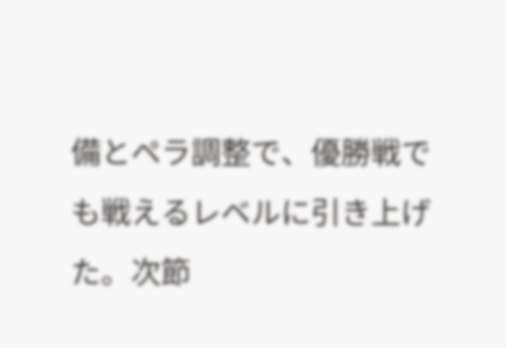備とペラ調整で、優勝戦でも戦えるレベルに引き上げた。次節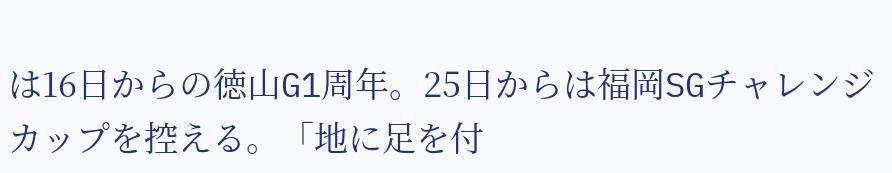は16日からの徳山G1周年。25日からは福岡SGチャレンジカップを控える。「地に足を付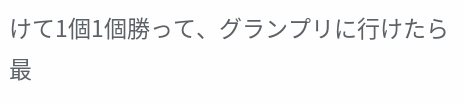けて1個1個勝って、グランプリに行けたら最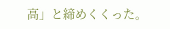高」と締めくくった。